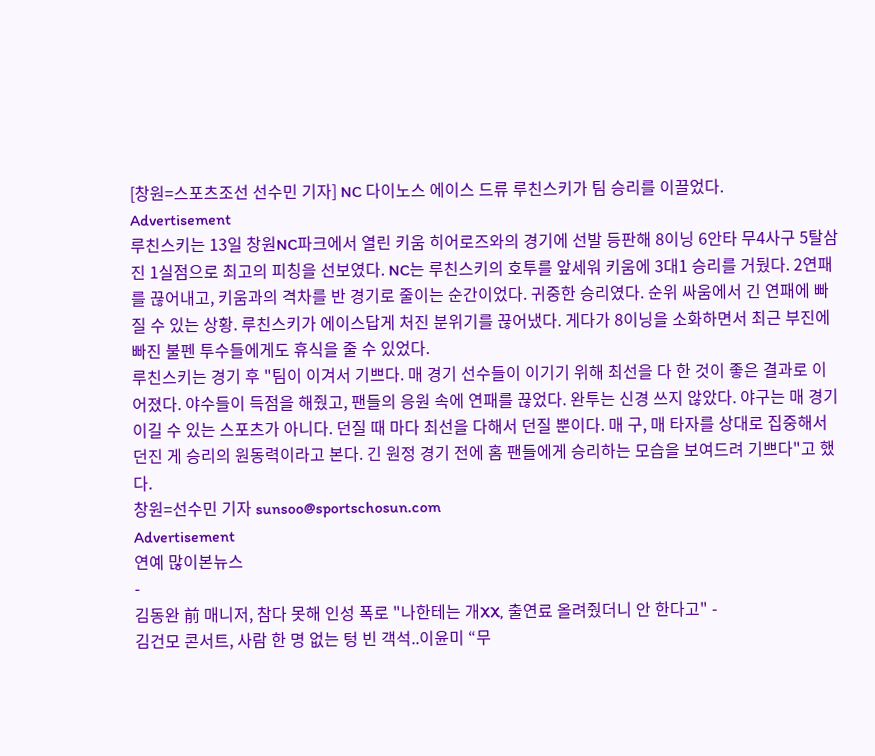[창원=스포츠조선 선수민 기자] NC 다이노스 에이스 드류 루친스키가 팀 승리를 이끌었다.
Advertisement
루친스키는 13일 창원NC파크에서 열린 키움 히어로즈와의 경기에 선발 등판해 8이닝 6안타 무4사구 5탈삼진 1실점으로 최고의 피칭을 선보였다. NC는 루친스키의 호투를 앞세워 키움에 3대1 승리를 거뒀다. 2연패를 끊어내고, 키움과의 격차를 반 경기로 줄이는 순간이었다. 귀중한 승리였다. 순위 싸움에서 긴 연패에 빠질 수 있는 상황. 루친스키가 에이스답게 처진 분위기를 끊어냈다. 게다가 8이닝을 소화하면서 최근 부진에 빠진 불펜 투수들에게도 휴식을 줄 수 있었다.
루친스키는 경기 후 "팀이 이겨서 기쁘다. 매 경기 선수들이 이기기 위해 최선을 다 한 것이 좋은 결과로 이어졌다. 야수들이 득점을 해줬고, 팬들의 응원 속에 연패를 끊었다. 완투는 신경 쓰지 않았다. 야구는 매 경기 이길 수 있는 스포츠가 아니다. 던질 때 마다 최선을 다해서 던질 뿐이다. 매 구, 매 타자를 상대로 집중해서 던진 게 승리의 원동력이라고 본다. 긴 원정 경기 전에 홈 팬들에게 승리하는 모습을 보여드려 기쁘다"고 했다.
창원=선수민 기자 sunsoo@sportschosun.com
Advertisement
연예 많이본뉴스
-
김동완 前 매니저, 참다 못해 인성 폭로 "나한테는 개XX, 출연료 올려줬더니 안 한다고" -
김건모 콘서트, 사람 한 명 없는 텅 빈 객석..이윤미 “무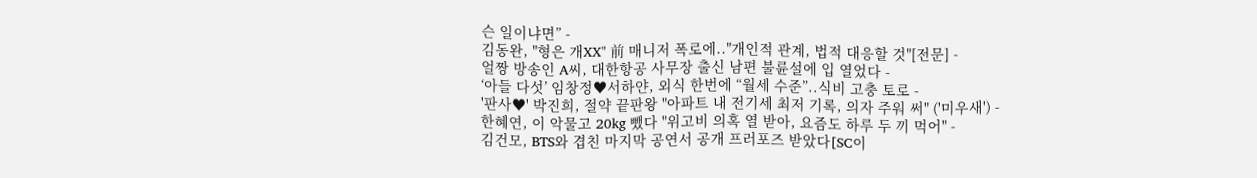슨 일이냐면” -
김동완, "형은 개XX" 前 매니저 폭로에.."개인적 관계, 법적 대응할 것"[전문] -
얼짱 방송인 A씨, 대한항공 사무장 출신 남편 불륜설에 입 열었다 -
‘아들 다섯’ 임창정♥서하얀, 외식 한번에 “월세 수준”..식비 고충 토로 -
'판사♥' 박진희, 절약 끝판왕 "아파트 내 전기세 최저 기록, 의자 주워 써" ('미우새') -
한혜연, 이 악물고 20kg 뺐다 "위고비 의혹 열 받아, 요즘도 하루 두 끼 먹어" -
김건모, BTS와 겹친 마지막 공연서 공개 프러포즈 받았다[SC이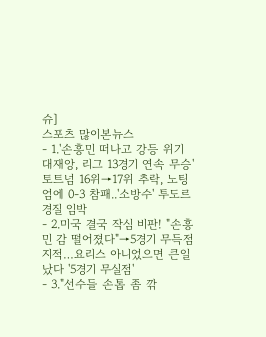슈]
스포츠 많이본뉴스
- 1.'손흥민 떠나고 강등 위기 대재앙, 리그 13경기 연속 무승' 토트넘 16위→17위 추락, 노팅엄에 0-3 참패..'소방수' 투도르 경질 임박
- 2.미국 결국 작심 비판! "손흥민 감 떨어졌다"→5경기 무득점 지적…요리스 아니었으면 큰일났다 '5경기 무실점'
- 3."선수들 손톱 좀 깎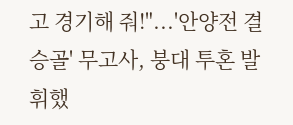고 경기해 줘!"...'안양전 결승골' 무고사, 붕대 투혼 발휘했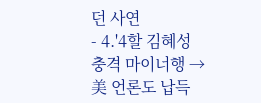던 사연
- 4.'4할 김혜성 충격 마이너행 → 美 언론도 납득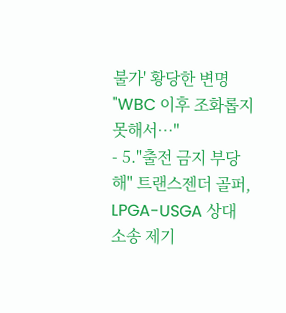불가' 황당한 변명 "WBC 이후 조화롭지 못해서…"
- 5."출전 금지 부당해" 트랜스젠더 골퍼, LPGA-USGA 상대 소송 제기